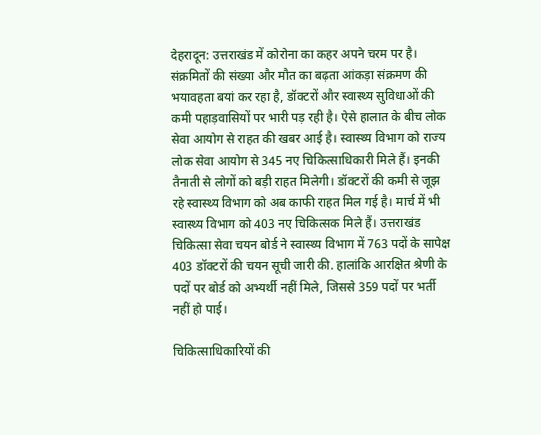देहरादून: उत्तराखंड में कोरोना का कहर अपने चरम पर है। संक्रमितों की संख्या और मौत का बढ़ता आंकड़ा संक्रमण की भयावहता बयां कर रहा है, डॉक्टरों और स्वास्थ्य सुविधाओं की कमी पहाड़वासियों पर भारी पड़ रही है। ऐसे हालात के बीच लोक सेवा आयोग से राहत की खबर आई है। स्वास्थ्य विभाग को राज्य लोक सेवा आयोग से 345 नए चिकित्साधिकारी मिले हैं। इनकी तैनाती से लोगों को बड़ी राहत मिलेगी। डॉक्टरों की कमी से जूझ रहे स्वास्थ्य विभाग को अब काफी राहत मिल गई है। मार्च में भी स्वास्थ्य विभाग को 403 नए चिकित्सक मिले हैं। उत्तराखंड चिकित्सा सेवा चयन बोर्ड ने स्वास्थ्य विभाग में 763 पदों के सापेक्ष 403 डॉक्टरों की चयन सूची जारी की. हालांकि आरक्षित श्रेणी के पदों पर बोर्ड को अभ्यर्थी नहीं मिले, जिससे 359 पदों पर भर्ती नहीं हो पाई।

चिकित्साधिकारियों की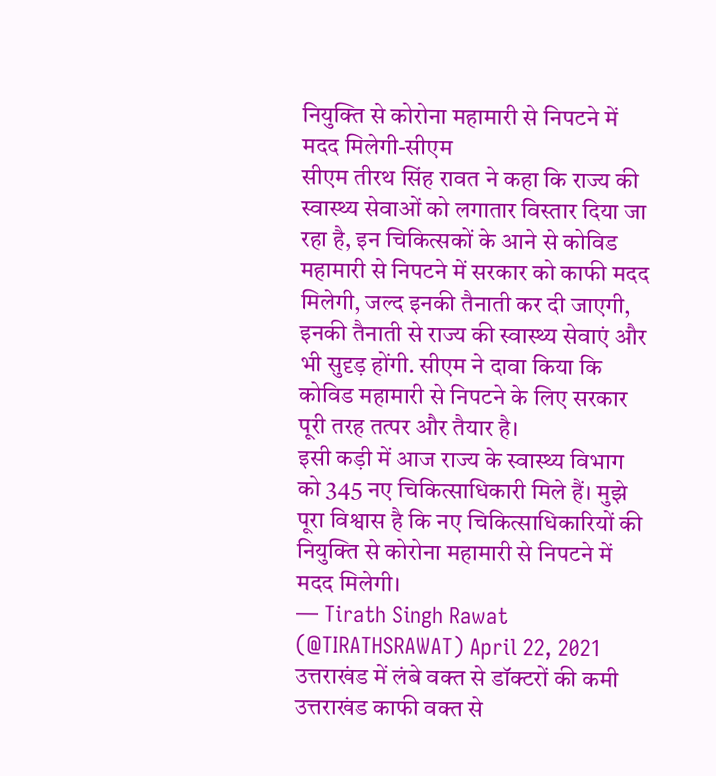नियुक्ति से कोरोना महामारी से निपटने में मदद मिलेगी-सीएम
सीएम तीरथ सिंह रावत ने कहा कि राज्य की स्वास्थ्य सेवाओं को लगातार विस्तार दिया जा रहा है, इन चिकित्सकों के आने से कोविड महामारी से निपटने में सरकार को काफी मदद मिलेगी, जल्द इनकी तैनाती कर दी जाएगी, इनकी तैनाती से राज्य की स्वास्थ्य सेवाएं और भी सुदृड़ होंगी. सीएम ने दावा किया कि कोविड महामारी से निपटने के लिए सरकार पूरी तरह तत्पर और तैयार है।
इसी कड़ी में आज राज्य के स्वास्थ्य विभाग को 345 नए चिकित्साधिकारी मिले हैं। मुझे पूरा विश्वास है कि नए चिकित्साधिकारियों की नियुक्ति से कोरोना महामारी से निपटने में मदद मिलेगी।
— Tirath Singh Rawat (@TIRATHSRAWAT) April 22, 2021
उत्तराखंड में लंबे वक्त से डॉक्टरों की कमी
उत्तराखंड काफी वक्त से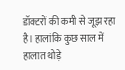डॉक्टरों की कमी से जूझ रहा है। हालांकि कुछ साल में हालात थोड़े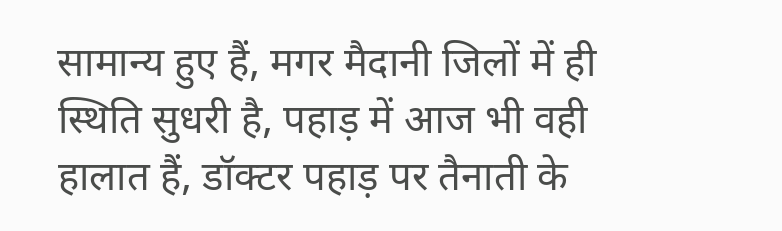सामान्य हुए हैं, मगर मैदानी जिलों में ही स्थिति सुधरी है, पहाड़ में आज भी वही हालात हैं, डॉक्टर पहाड़ पर तैनाती के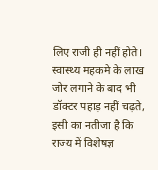लिए राजी ही नहीं होते। स्वास्थ्य महकमे के लाख जोर लगाने के बाद भी डॉक्टर पहाड़ नहीं चढ़ते, इसी का नतीजा है कि राज्य में विशेषज्ञ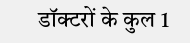डॉक्टरों के कुल 1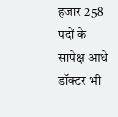हजार 258 पदों के सापेक्ष आधे डॉक्टर भी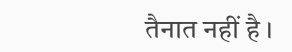तैनात नहीं है ।